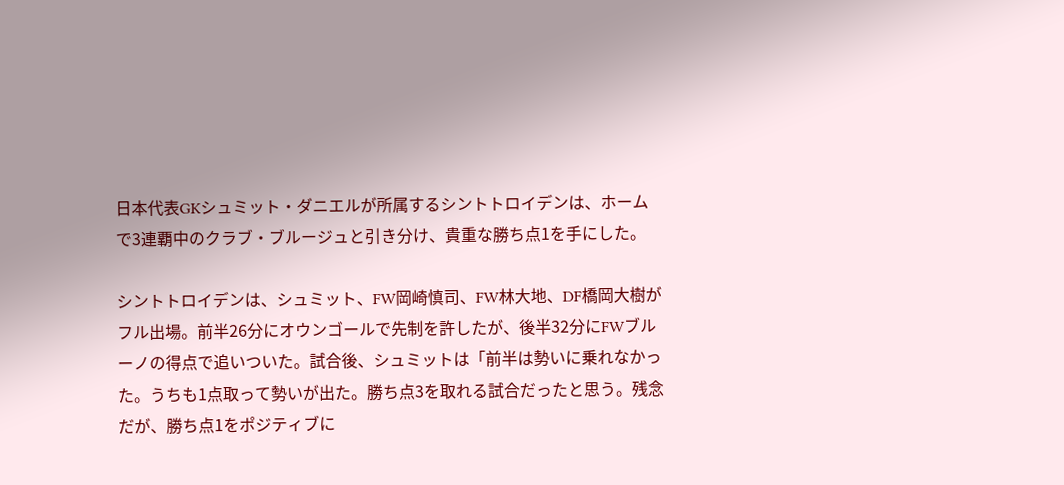日本代表GKシュミット・ダニエルが所属するシントトロイデンは、ホームで3連覇中のクラブ・ブルージュと引き分け、貴重な勝ち点1を手にした。

シントトロイデンは、シュミット、FW岡崎慎司、FW林大地、DF橋岡大樹がフル出場。前半26分にオウンゴールで先制を許したが、後半32分にFWブルーノの得点で追いついた。試合後、シュミットは「前半は勢いに乗れなかった。うちも1点取って勢いが出た。勝ち点3を取れる試合だったと思う。残念だが、勝ち点1をポジティブに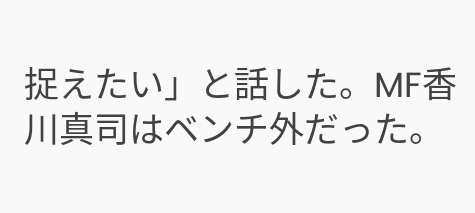捉えたい」と話した。MF香川真司はベンチ外だった。